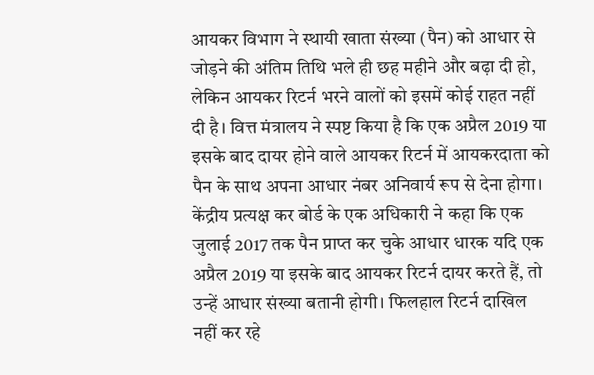आयकर विभाग ने स्थायी खाता संख्या (पैन) को आधार से जोड़ने की अंतिम तिथि भले ही छह महीने और बढ़ा दी हो, लेकिन आयकर रिटर्न भरने वालों को इसमें कोई राहत नहीं दी है। वित्त मंत्रालय ने स्पष्ट किया है कि एक अप्रैल 2019 या इसके बाद दायर होने वाले आयकर रिटर्न में आयकरदाता को पैन के साथ अपना आधार नंबर अनिवार्य रूप से देना होगा।
केंद्रीय प्रत्यक्ष कर बोर्ड के एक अधिकारी ने कहा कि एक जुलाई 2017 तक पैन प्राप्त कर चुके आधार धारक यदि एक अप्रैल 2019 या इसके बाद आयकर रिटर्न दायर करते हैं, तो उन्हें आधार संख्या बतानी होगी। फिलहाल रिटर्न दाखिल नहीं कर रहे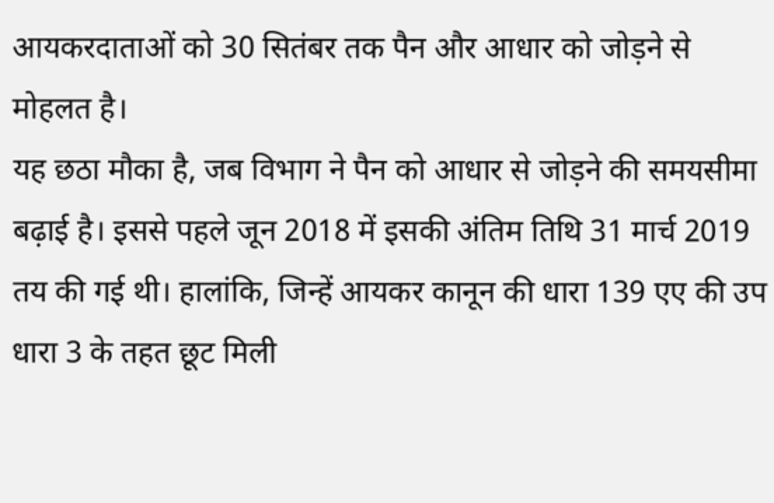आयकरदाताओं को 30 सितंबर तक पैन और आधार को जोड़ने से मोहलत है।
यह छठा मौका है, जब विभाग ने पैन को आधार से जोड़ने की समयसीमा बढ़ाई है। इससे पहले जून 2018 में इसकी अंतिम तिथि 31 मार्च 2019 तय की गई थी। हालांकि, जिन्हें आयकर कानून की धारा 139 एए की उप धारा 3 के तहत छूट मिली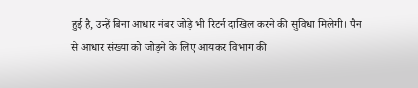हुई है, उन्हें बिना आधार नंबर जोड़े भी रिटर्न दाखिल करने की सुविधा मिलेगी। पैन से आधार संख्या को जोड़ने के लिए आयकर विभाग की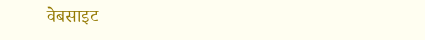वेबसाइट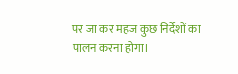पर जा कर महज कुछ निर्देशों का पालन करना होगा।